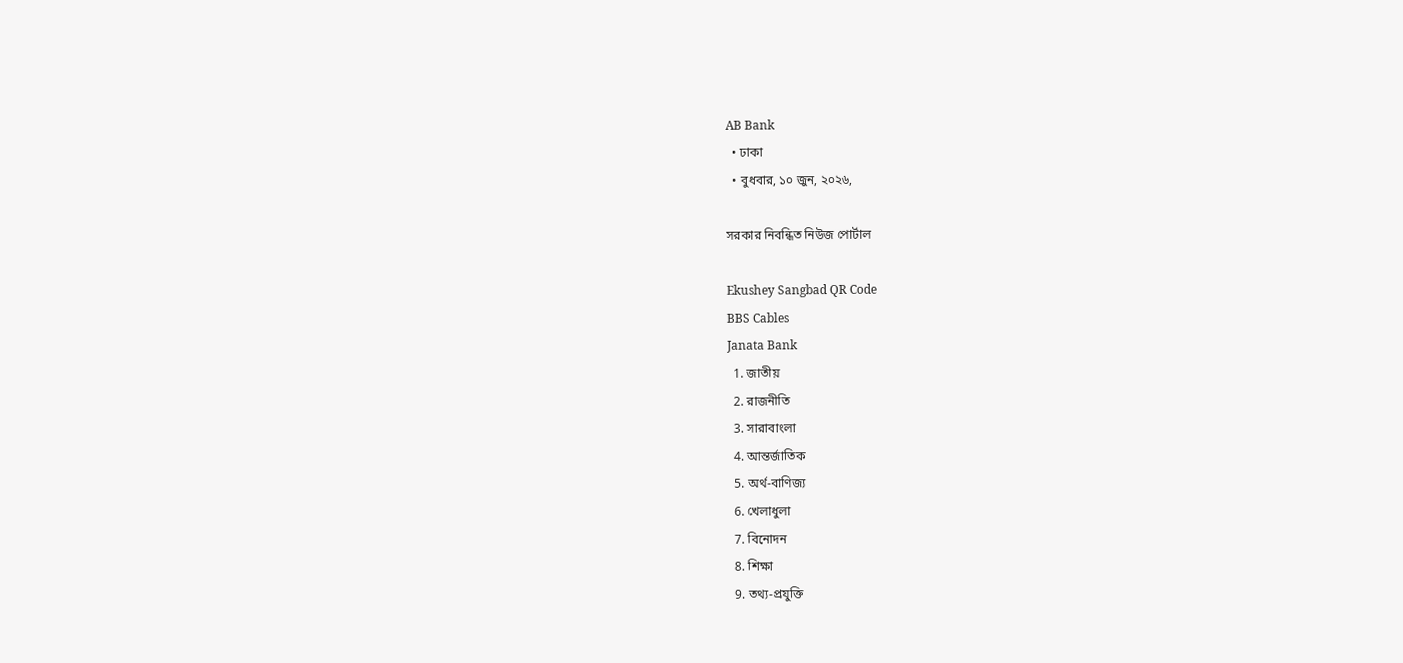AB Bank
  • ঢাকা
  • বুধবার, ১০ জুন, ২০২৬,

সরকার নিবন্ধিত নিউজ পোর্টাল

Ekushey Sangbad QR Code
BBS Cables
Janata Bank
  1. জাতীয়
  2. রাজনীতি
  3. সারাবাংলা
  4. আন্তর্জাতিক
  5. অর্থ-বাণিজ্য
  6. খেলাধুলা
  7. বিনোদন
  8. শিক্ষা
  9. তথ্য-প্রযুক্তি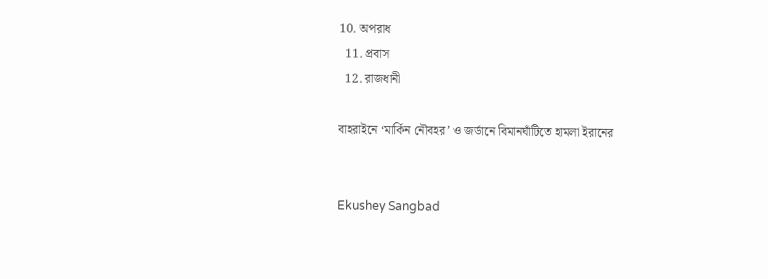10. অপরাধ
  11. প্রবাস
  12. রাজধানী

বাহরাইনে ‘মার্কিন নৌবহর’ ও জর্ডানে বিমানঘাঁটিতে হামলা ইরানের


Ekushey Sangbad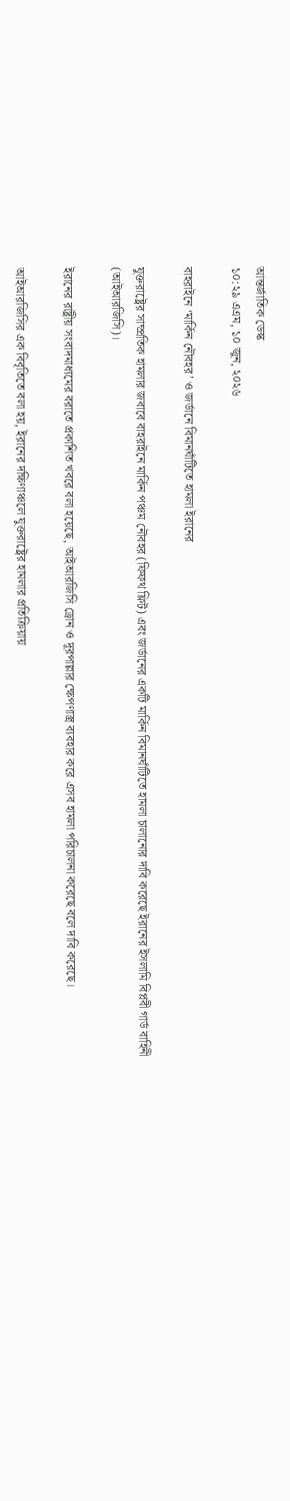আন্তর্জাতিক ডেস্ক
১০:২৯ এএম, ১০ জুন, ২০২৬

বাহরাইনে ‘মার্কিন নৌবহর’ ও জর্ডানে বিমানঘাঁটিতে হামলা ইরানের

যুক্তরাষ্ট্রের সাম্প্রতিক হামলার জবাবে বাহরাইনে মার্কিন পঞ্চম নৌবহর (ফিফথ ফ্লিট) এবং জর্ডানের একটি মার্কিন বিমানঘাঁটিতে হামলা চালানোর দাবি করেছে ইরানের ইসলামি বিপ্লবী গার্ড বাহিনী (আইআরজিসি)।

ইরানের রাষ্ট্রীয় সংবাদমাধ্যমের বরাতে প্রকাশিত খবরে বলা হয়েছে, আইআরজিসি ড্রোন ও দূরপাল্লার ক্ষেপণাস্ত্র ব্যবহার করে এসব হামলা পরিচালনা করেছে বলে দাবি করেছে।

আইআরজিসির এক বিবৃতিতে বলা হয়, ইরানের দক্ষিণাঞ্চলে যুক্তরাষ্ট্রের হামলার প্রতিক্রিয়ায়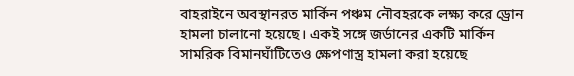বাহরাইনে অবস্থানরত মার্কিন পঞ্চম নৌবহরকে লক্ষ্য করে ড্রোন হামলা চালানো হয়েছে। একই সঙ্গে জর্ডানের একটি মার্কিন সামরিক বিমানঘাঁটিতেও ক্ষেপণাস্ত্র হামলা করা হয়েছে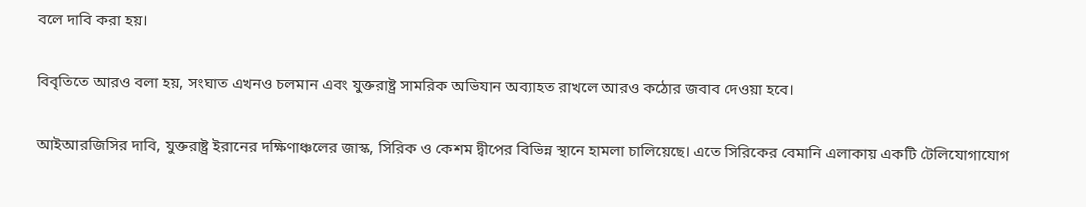বলে দাবি করা হয়।

বিবৃতিতে আরও বলা হয়, সংঘাত এখনও চলমান এবং যুক্তরাষ্ট্র সামরিক অভিযান অব্যাহত রাখলে আরও কঠোর জবাব দেওয়া হবে।

আইআরজিসির দাবি, যুক্তরাষ্ট্র ইরানের দক্ষিণাঞ্চলের জাস্ক, সিরিক ও কেশম দ্বীপের বিভিন্ন স্থানে হামলা চালিয়েছে। এতে সিরিকের বেমানি এলাকায় একটি টেলিযোগাযোগ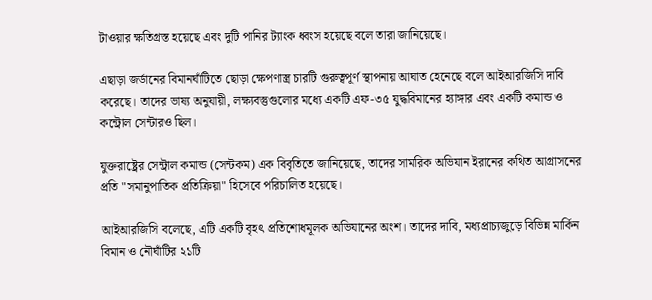টাওয়ার ক্ষতিগ্রস্ত হয়েছে এবং দুটি পানির ট্যাংক ধ্বংস হয়েছে বলে তারা জানিয়েছে।

এছাড়া জর্ডানের বিমানঘাঁটিতে ছোড়া ক্ষেপণাস্ত্র চারটি গুরুত্বপূর্ণ স্থাপনায় আঘাত হেনেছে বলে আইআরজিসি দাবি করেছে। তাদের ভাষ্য অনুযায়ী, লক্ষ্যবস্তুগুলোর মধ্যে একটি এফ-৩৫ যুদ্ধবিমানের হ্যাঙ্গার এবং একটি কমান্ড ও কন্ট্রোল সেন্টারও ছিল।

যুক্তরাষ্ট্রের সেন্ট্রাল কমান্ড (সেন্টকম) এক বিবৃতিতে জানিয়েছে, তাদের সামরিক অভিযান ইরানের কথিত আগ্রাসনের প্রতি "সমানুপাতিক প্রতিক্রিয়া" হিসেবে পরিচালিত হয়েছে।

আইআরজিসি বলেছে, এটি একটি বৃহৎ প্রতিশোধমূলক অভিযানের অংশ। তাদের দাবি, মধ্যপ্রাচ্যজুড়ে বিভিন্ন মার্কিন বিমান ও নৌঘাঁটির ২১টি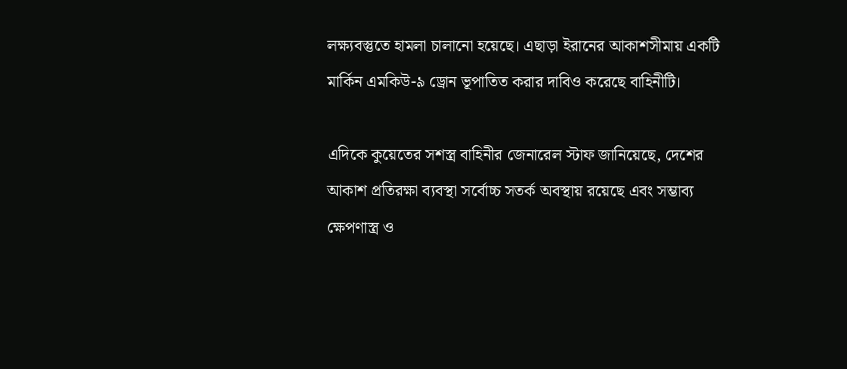লক্ষ্যবস্তুতে হামলা চালানো হয়েছে। এছাড়া ইরানের আকাশসীমায় একটি মার্কিন এমকিউ-৯ ড্রোন ভূপাতিত করার দাবিও করেছে বাহিনীটি।

এদিকে কুয়েতের সশস্ত্র বাহিনীর জেনারেল স্টাফ জানিয়েছে, দেশের আকাশ প্রতিরক্ষা ব্যবস্থা সর্বোচ্চ সতর্ক অবস্থায় রয়েছে এবং সম্ভাব্য ক্ষেপণাস্ত্র ও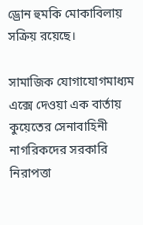ড্রোন হুমকি মোকাবিলায় সক্রিয় রয়েছে।

সামাজিক যোগাযোগমাধ্যম এক্সে দেওয়া এক বার্তায় কুয়েতের সেনাবাহিনী নাগরিকদের সরকারি নিরাপত্তা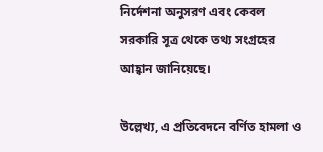নির্দেশনা অনুসরণ এবং কেবল সরকারি সূত্র থেকে তথ্য সংগ্রহের আহ্বান জানিয়েছে।

উল্লেখ্য, এ প্রতিবেদনে বর্ণিত হামলা ও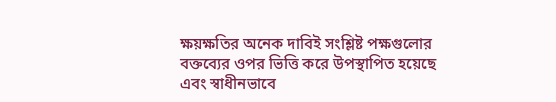ক্ষয়ক্ষতির অনেক দাবিই সংশ্লিষ্ট পক্ষগুলোর বক্তব্যের ওপর ভিত্তি করে উপস্থাপিত হয়েছে এবং স্বাধীনভাবে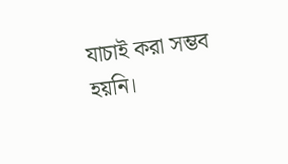যাচাই করা সম্ভব হয়নি।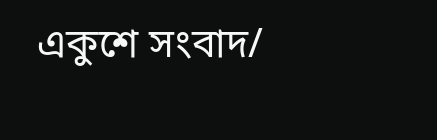একুশে সংবাদ/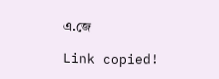এ.জে

Link copied!